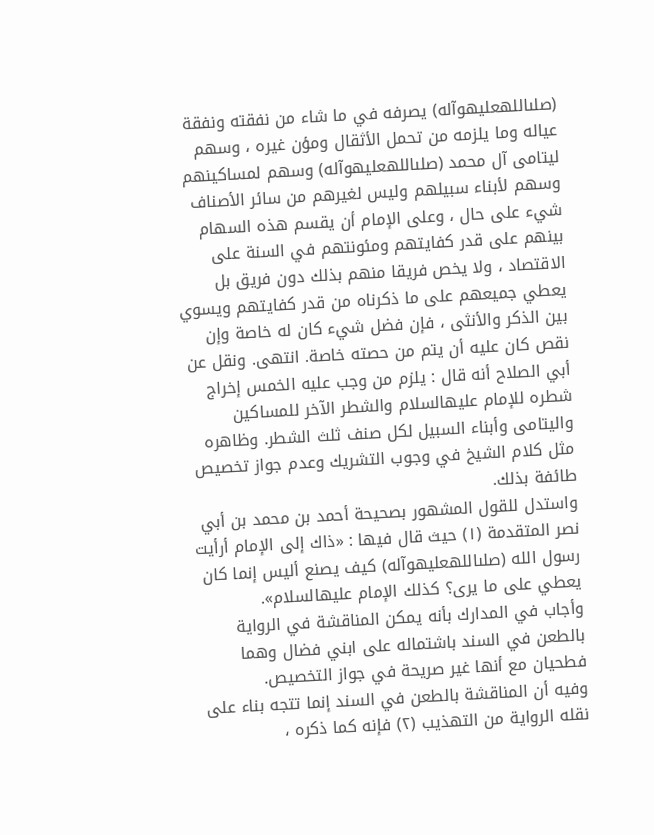(صلىاللهعليهوآله) يصرفه في ما شاء من نفقته ونفقة عياله وما يلزمه من تحمل الأثقال ومؤن غيره ، وسهم ليتامى آل محمد (صلىاللهعليهوآله) وسهم لمساكينهم وسهم لأبناء سبيلهم وليس لغيرهم من سائر الأصناف شيء على حال ، وعلى الإمام أن يقسم هذه السهام بينهم على قدر كفايتهم ومئونتهم في السنة على الاقتصاد ، ولا يخص فريقا منهم بذلك دون فريق بل يعطي جميعهم على ما ذكرناه من قدر كفايتهم ويسوي بين الذكر والأنثى ، فإن فضل شيء كان له خاصة وإن نقص كان عليه أن يتم من حصته خاصة. انتهى. ونقل عن أبي الصلاح أنه قال : يلزم من وجب عليه الخمس إخراج شطره للإمام عليهالسلام والشطر الآخر للمساكين واليتامى وأبناء السبيل لكل صنف ثلث الشطر. وظاهره مثل كلام الشيخ في وجوب التشريك وعدم جواز تخصيص طائفة بذلك.
واستدل للقول المشهور بصحيحة أحمد بن محمد بن أبي نصر المتقدمة (١) حيث قال فيها : «ذاك إلى الإمام أرأيت رسول الله (صلىاللهعليهوآله) كيف يصنع أليس إنما كان يعطي على ما يرى؟ كذلك الإمام عليهالسلام».
وأجاب في المدارك بأنه يمكن المناقشة في الرواية بالطعن في السند باشتماله على ابني فضال وهما فطحيان مع أنها غير صريحة في جواز التخصيص.
وفيه أن المناقشة بالطعن في السند إنما تتجه بناء على نقله الرواية من التهذيب (٢) فإنه كما ذكره ،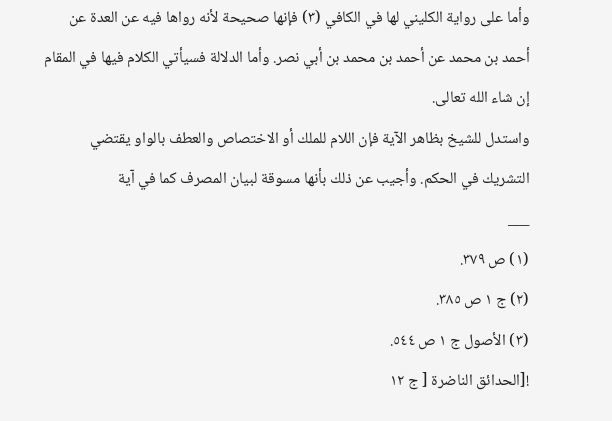وأما على رواية الكليني لها في الكافي (٣) فإنها صحيحة لأنه رواها فيه عن العدة عن أحمد بن محمد عن أحمد بن محمد بن أبي نصر. وأما الدلالة فسيأتي الكلام فيها في المقام إن شاء الله تعالى.
واستدل للشيخ بظاهر الآية فإن اللام للملك أو الاختصاص والعطف بالواو يقتضي التشريك في الحكم. وأجيب عن ذلك بأنها مسوقة لبيان المصرف كما في آية
___
(١) ص ٣٧٩.
(٢) ج ١ ص ٣٨٥.
(٣) الأصول ج ١ ص ٥٤٤.
![الحدائق الناضرة [ ج ١٢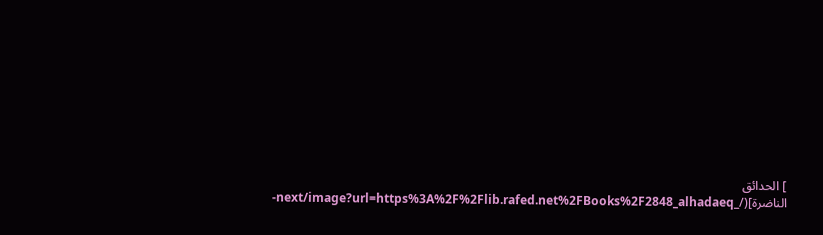] الحدائق الناضرة](/_next/image?url=https%3A%2F%2Flib.rafed.net%2FBooks%2F2848_alhadaeq-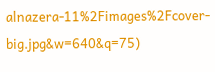alnazera-11%2Fimages%2Fcover-big.jpg&w=640&q=75)